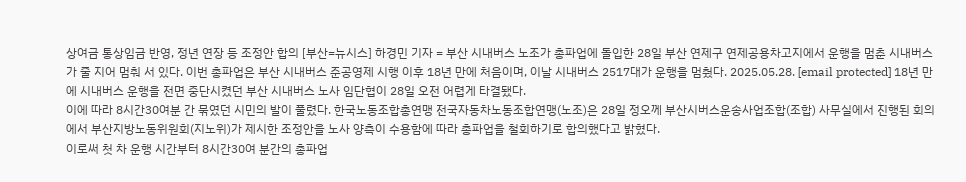상여금 통상임금 반영, 정년 연장 등 조정안 합의 [부산=뉴시스] 하경민 기자 = 부산 시내버스 노조가 총파업에 돌입한 28일 부산 연제구 연제공용차고지에서 운행을 멈춘 시내버스가 줄 지어 멈춰 서 있다. 이번 총파업은 부산 시내버스 준공영제 시행 이후 18년 만에 처음이며, 이날 시내버스 2517대가 운행을 멈췄다. 2025.05.28. [email protected] 18년 만에 시내버스 운행을 전면 중단시켰던 부산 시내버스 노사 임단협이 28일 오전 어렵게 타결됐다.
이에 따라 8시간30여분 간 묶였던 시민의 발이 풀렸다. 한국노동조합총연맹 전국자동차노동조합연맹(노조)은 28일 정오께 부산시버스운송사업조합(조합) 사무실에서 진행된 회의에서 부산지방노동위원회(지노위)가 제시한 조정안을 노사 양측이 수용함에 따라 총파업을 철회하기로 합의했다고 밝혔다.
이로써 첫 차 운행 시간부터 8시간30여 분간의 총파업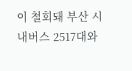이 철회돼 부산 시내버스 2517대와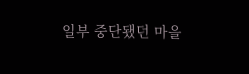일부 중단됐던 마을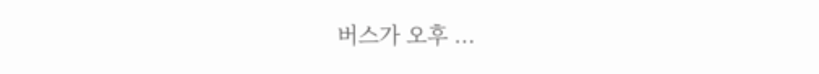버스가 오후 ...